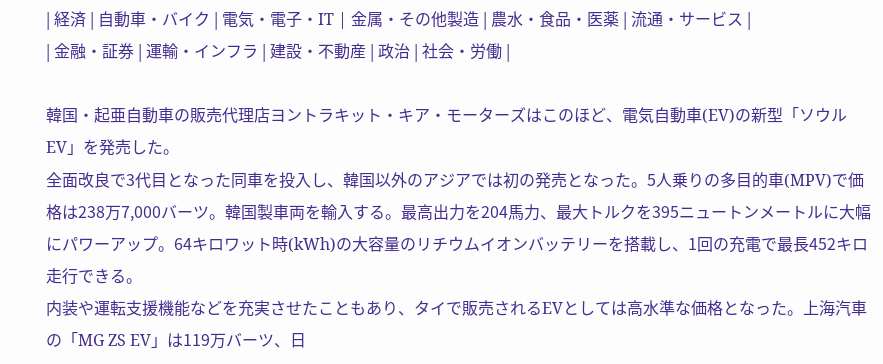| 経済 | 自動車・バイク | 電気・電子・IT | 金属・その他製造 | 農水・食品・医薬 | 流通・サービス |
| 金融・証券 | 運輸・インフラ | 建設・不動産 | 政治 | 社会・労働 |

韓国・起亜自動車の販売代理店ヨントラキット・キア・モーターズはこのほど、電気自動車(EV)の新型「ソウルEV」を発売した。
全面改良で3代目となった同車を投入し、韓国以外のアジアでは初の発売となった。5人乗りの多目的車(MPV)で価格は238万7,000バーツ。韓国製車両を輸入する。最高出力を204馬力、最大トルクを395ニュートンメートルに大幅にパワーアップ。64キロワット時(kWh)の大容量のリチウムイオンバッテリーを搭載し、1回の充電で最長452キロ走行できる。
内装や運転支援機能などを充実させたこともあり、タイで販売されるEVとしては高水準な価格となった。上海汽車の「MG ZS EV」は119万バーツ、日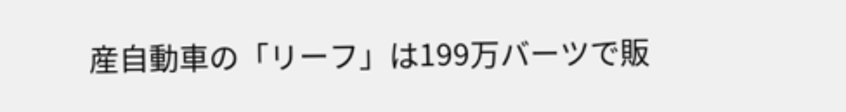産自動車の「リーフ」は199万バーツで販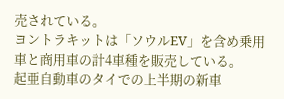売されている。
ヨントラキットは「ソウルEV」を含め乗用車と商用車の計4車種を販売している。
起亜自動車のタイでの上半期の新車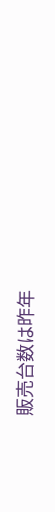販売台数は昨年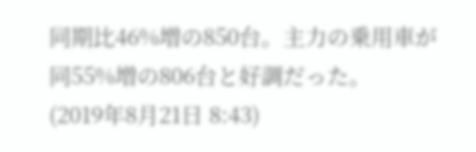同期比46%増の850台。主力の乗用車が同55%増の806台と好調だった。
(2019年8月21日 8:43)